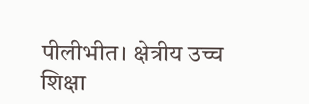पीलीभीत। क्षेत्रीय उच्च शिक्षा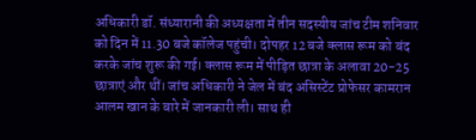अधिकारी डॉ. संध्यारानी की अध्यक्षता में तीन सदस्यीय जांच टीम शनिवार को दिन में 11.30 बजे कॉलेज पहुंची। दोपहर 12 बजे क्लास रूम को बंद करके जांच शुरू की गई। क्लास रूम में पीड़ित छात्रा के अलावा 20-25 छात्राएं और थीं। जांच अधिकारी ने जेल में बंद असिस्टेंट प्रोफेसर कामरान आलम खान के बारे में जानकारी ली। साथ ही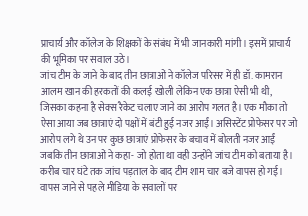प्राचार्य और कॉलेज के शिक्षकों के संबंध में भी जानकारी मांगी। इसमें प्राचार्य की भूमिका पर सवाल उठे।
जांच टीम के जाने के बाद तीन छात्राओं ने कॉलेज परिसर में ही डॉ. कामरान आलम खान की हरकतों की कलई खोली लेकिन एक छात्रा ऐसी भी थी, जिसका कहना है सेक्स रैकेट चलाए जाने का आरोप गलत है। एक मौका तो ऐसा आया जब छात्राएं दो पक्षों में बंटी हुई नजर आईं। असिस्टेंट प्रोफेसर पर जो आरोप लगे थे उन पर कुछ छात्राएं प्रोफेसर के बचाव में बोलती नजर आईं जबकि तीन छात्राओं ने कहा- जो होता था वही उन्होंने जांच टीम को बताया है। करीब चार घंटे तक जांच पड़ताल के बाद टीम शाम चार बजे वापस हो गई। वापस जाने से पहले मीडिया के सवालों पर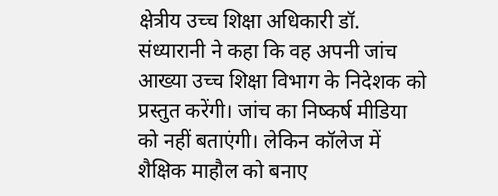क्षेत्रीय उच्च शिक्षा अधिकारी डॉ. संध्यारानी ने कहा कि वह अपनी जांच आख्या उच्च शिक्षा विभाग के निदेशक को प्रस्तुत करेंगी। जांच का निष्कर्ष मीडिया को नहीं बताएंगी। लेकिन कॉलेज में शैक्षिक माहौल को बनाए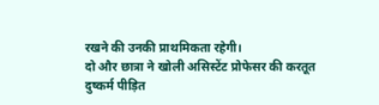रखने की उनकी प्राथमिकता रहेगी।
दो और छात्रा ने खोली असिस्टेंट प्रोफेसर की करतूत
दुष्कर्म पीड़ित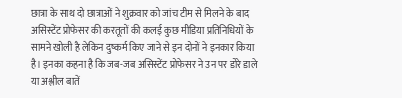छात्रा के साथ दो छात्राओं ने शुक्रवार को जांच टीम से मिलने के बाद असिस्टेंट प्रोफेसर की करतूतों की कलई कुछ मीडिया प्रतिनिधियों के सामने खोली है लेकिन दुष्कर्म किए जाने से इन दोनों ने इनकार किया है। इनका कहना है कि जब-जब असिस्टेंट प्रोफेसर ने उन पर डोरे डाले या अश्लील बातें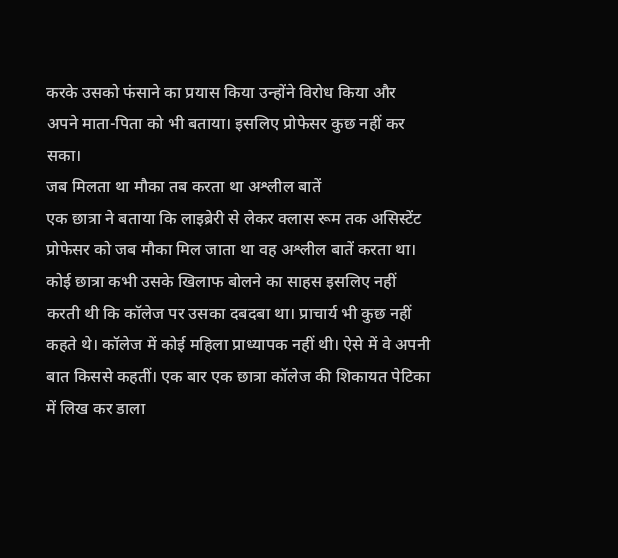करके उसको फंसाने का प्रयास किया उन्होंने विरोध किया और अपने माता-पिता को भी बताया। इसलिए प्रोफेसर कुछ नहीं कर सका।
जब मिलता था मौका तब करता था अश्लील बातें
एक छात्रा ने बताया कि लाइब्रेरी से लेकर क्लास रूम तक असिस्टेंट प्रोफेसर को जब मौका मिल जाता था वह अश्लील बातें करता था। कोई छात्रा कभी उसके खिलाफ बोलने का साहस इसलिए नहीं करती थी कि कॉलेज पर उसका दबदबा था। प्राचार्य भी कुछ नहीं कहते थे। कॉलेज में कोई महिला प्राध्यापक नहीं थी। ऐसे में वे अपनी बात किससे कहतीं। एक बार एक छात्रा कॉलेज की शिकायत पेटिका में लिख कर डाला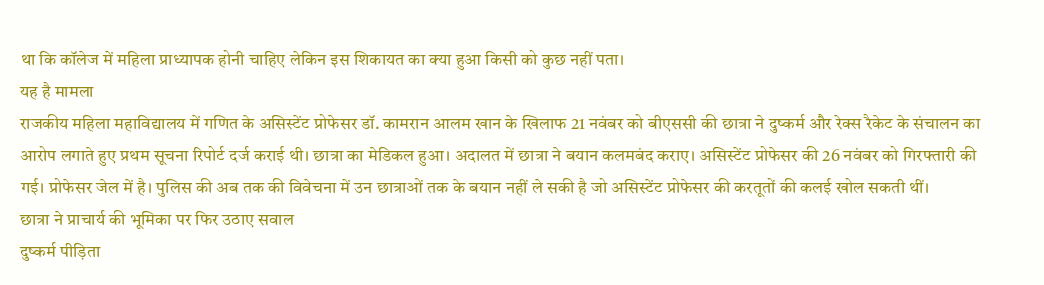था कि कॉलेज में महिला प्राध्यापक होनी चाहिए लेकिन इस शिकायत का क्या हुआ किसी को कुछ नहीं पता।
यह है मामला
राजकीय महिला महाविद्यालय में गणित के असिस्टेंट प्रोफेसर डॉ. कामरान आलम खान के खिलाफ 21 नवंबर को बीएससी की छात्रा ने दुष्कर्म और रेक्स रैकेट के संचालन का आरोप लगाते हुए प्रथम सूचना रिपोर्ट दर्ज कराई थी। छात्रा का मेडिकल हुआ। अदालत में छात्रा ने बयान कलमबंद कराए। असिस्टेंट प्रोफेसर की 26 नवंबर को गिरफ्तारी की गई। प्रोफेसर जेल में है। पुलिस की अब तक की विवेचना में उन छात्राओं तक के बयान नहीं ले सकी है जो असिस्टेंट प्रोफेसर की करतूतों की कलई खोल सकती थीं।
छात्रा ने प्राचार्य की भूमिका पर फिर उठाए सवाल
दुष्कर्म पीड़िता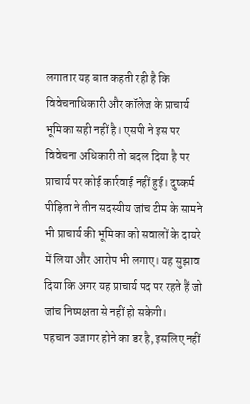लगातार यह बात कहती रही है कि विवेचनाधिकारी और कॉलेज के प्राचार्य भूमिका सही नहीं है। एसपी ने इस पर विवेचना अधिकारी तो बदल दिया है पर प्राचार्य पर कोई कार्रवाई नहीं हुई। दुष्कर्म पीड़िता ने तीन सदस्यीय जांच टीम के सामने भी प्राचार्य की भूमिका को सवालों के दायरे में लिया और आरोप भी लगाए। यह सुझाव दिया कि अगर यह प्राचार्य पद पर रहते हैं जो जांच निष्पक्षता से नहीं हो सकेगी।
पहचान उजागर होने का डर है, इसलिए नहीं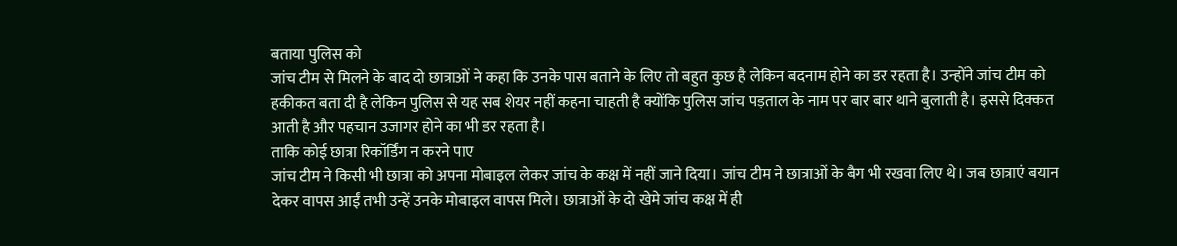बताया पुलिस को
जांच टीम से मिलने के बाद दो छात्राओं ने कहा कि उनके पास बताने के लिए तो बहुत कुछ है लेकिन बदनाम होने का डर रहता है। उन्होंने जांच टीम को हकीकत बता दी है लेकिन पुलिस से यह सब शेयर नहीं कहना चाहती है क्योंकि पुलिस जांच पड़ताल के नाम पर बार बार थाने बुलाती है। इससे दिक्कत आती है और पहचान उजागर होने का भी डर रहता है।
ताकि कोई छात्रा रिकॉर्डिंग न करने पाए
जांच टीम ने किसी भी छात्रा को अपना मोबाइल लेकर जांच के कक्ष में नहीं जाने दिया। जांच टीम ने छात्राओं के बैग भी रखवा लिए थे। जब छात्राएं बयान देकर वापस आईं तभी उन्हें उनके मोबाइल वापस मिले। छात्राओं के दो खेमे जांच कक्ष में ही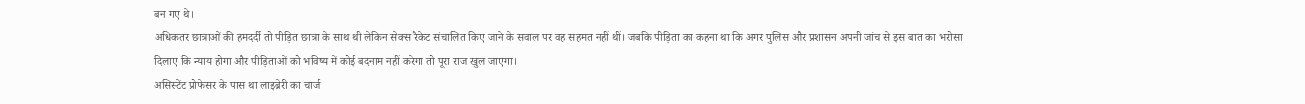बन गए थे।
अधिकतर छात्राओं की हमदर्दी तो पीड़ित छात्रा के साथ थी लेकिन सेक्स रैकेट संचालित किए जाने के सवाल पर वह सहमत नहीं थीं। जबकि पीड़िता का कहना था कि अगर पुलिस और प्रशासन अपनी जांच से इस बात का भरोसा दिलाए कि न्याय होगा और पीड़िताओं को भविष्य में कोई बदनाम नहीं करेगा तो पूरा राज खुल जाएगा।
असिस्टेंट प्रोफेसर के पास था लाइब्रेरी का चार्ज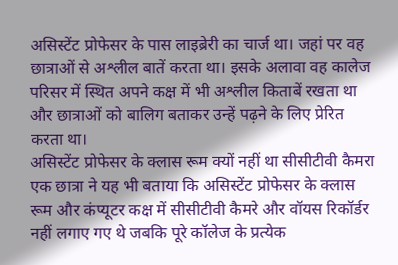असिस्टेंट प्रोफेसर के पास लाइब्रेरी का चार्ज था। जहां पर वह छात्राओं से अश्लील बातें करता था। इसके अलावा वह कालेज परिसर में स्थित अपने कक्ष में भी अश्लील किताबें रखता था और छात्राओं को बालिग बताकर उन्हें पढ़ने के लिए प्रेरित करता था।
असिस्टेंट प्रोफेसर के क्लास रूम क्यों नहीं था सीसीटीवी कैमरा
एक छात्रा ने यह भी बताया कि असिस्टेंट प्रोफेसर के क्लास रूम और कंप्यूटर कक्ष में सीसीटीवी कैमरे और वॉयस रिकॉर्डर नहीं लगाए गए थे जबकि पूरे कॉलेज के प्रत्येक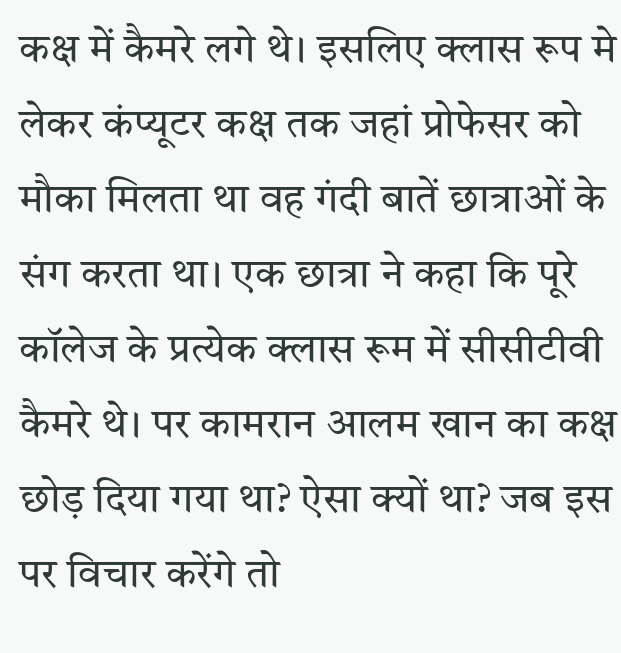कक्ष में कैमरे लगे थे। इसलिए क्लास रूप मे लेकर कंप्यूटर कक्ष तक जहां प्रोफेसर को मौका मिलता था वह गंदी बातें छात्राओं के संग करता था। एक छात्रा ने कहा कि पूरे कॉलेज के प्रत्येक क्लास रूम में सीसीटीवी कैमरे थे। पर कामरान आलम खान का कक्ष छोड़ दिया गया था? ऐसा क्यों था? जब इस पर विचार करेंगे तो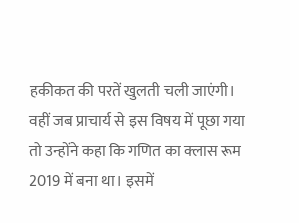हकीकत की परतें खुलती चली जाएंगी। वहीं जब प्राचार्य से इस विषय में पूछा गया तो उन्होंने कहा कि गणित का क्लास रूम 2019 में बना था। इसमें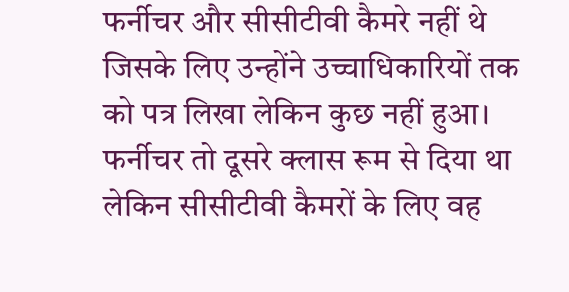फर्नीचर और सीसीटीवी कैमरे नहीं थे जिसके लिए उन्होंने उच्चाधिकारियों तक को पत्र लिखा लेकिन कुछ नहीं हुआ। फर्नीचर तो दूसरे क्लास रूम से दिया था लेकिन सीसीटीवी कैमरों के लिए वह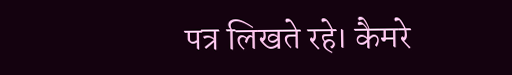पत्र लिखते रहे। कैमरे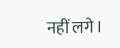नहीं लगे।